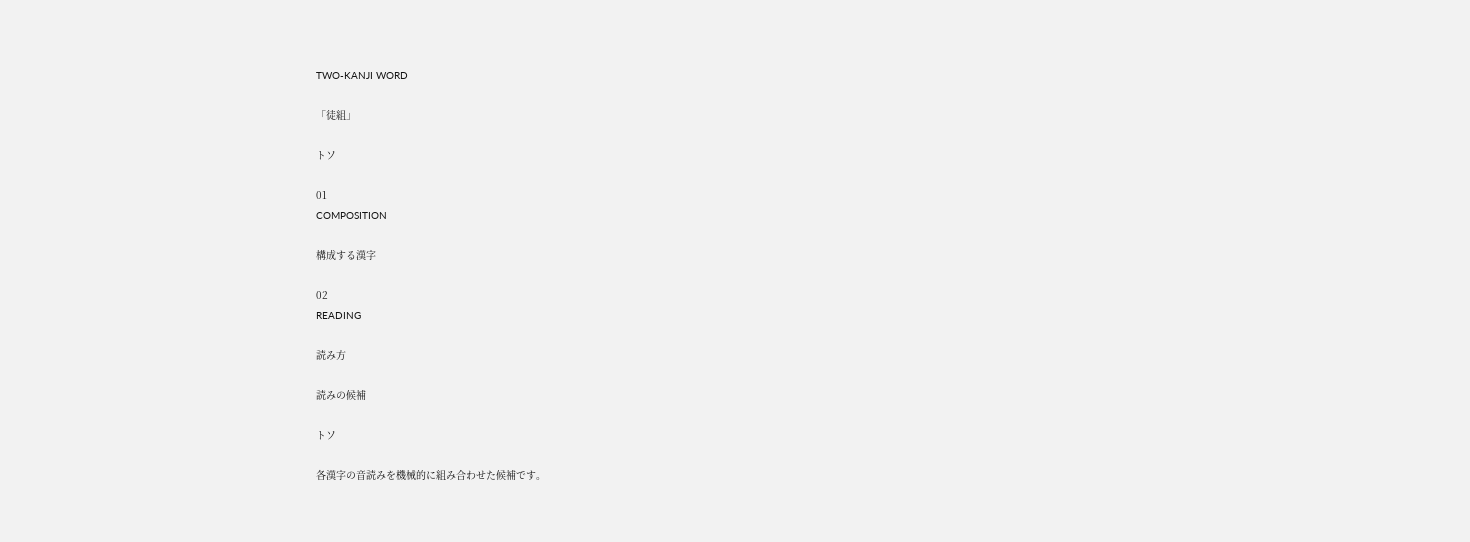TWO-KANJI WORD

「徒組」

トソ

01
COMPOSITION

構成する漢字

02
READING

読み方

読みの候補

トソ

各漢字の音読みを機械的に組み合わせた候補です。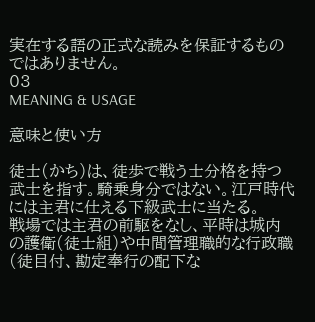実在する語の正式な読みを保証するものではありません。
03
MEANING & USAGE

意味と使い方

徒士(かち)は、徒歩で戦う士分格を持つ武士を指す。騎乗身分ではない。江戸時代には主君に仕える下級武士に当たる。
戦場では主君の前駆をなし、平時は城内の護衛(徒士組)や中間管理職的な行政職(徒目付、勘定奉行の配下な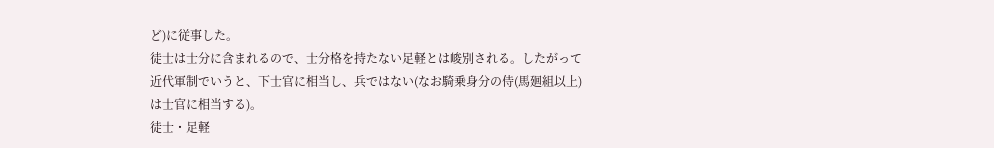ど)に従事した。
徒士は士分に含まれるので、士分格を持たない足軽とは峻別される。したがって近代軍制でいうと、下士官に相当し、兵ではない(なお騎乗身分の侍(馬廻組以上)は士官に相当する)。
徒士・足軽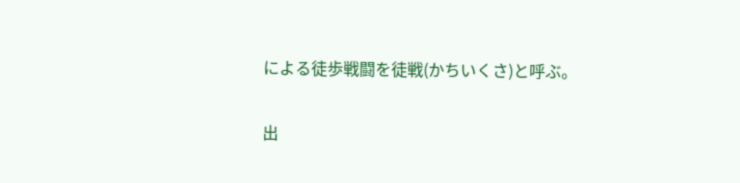による徒歩戦闘を徒戦(かちいくさ)と呼ぶ。

出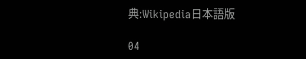典:Wikipedia日本語版

04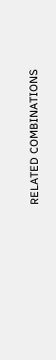RELATED COMBINATIONS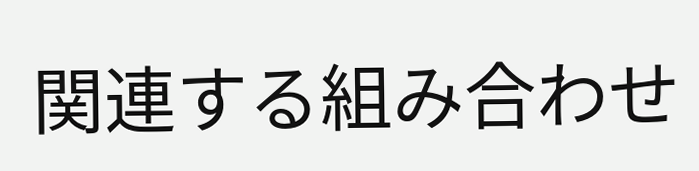関連する組み合わせ